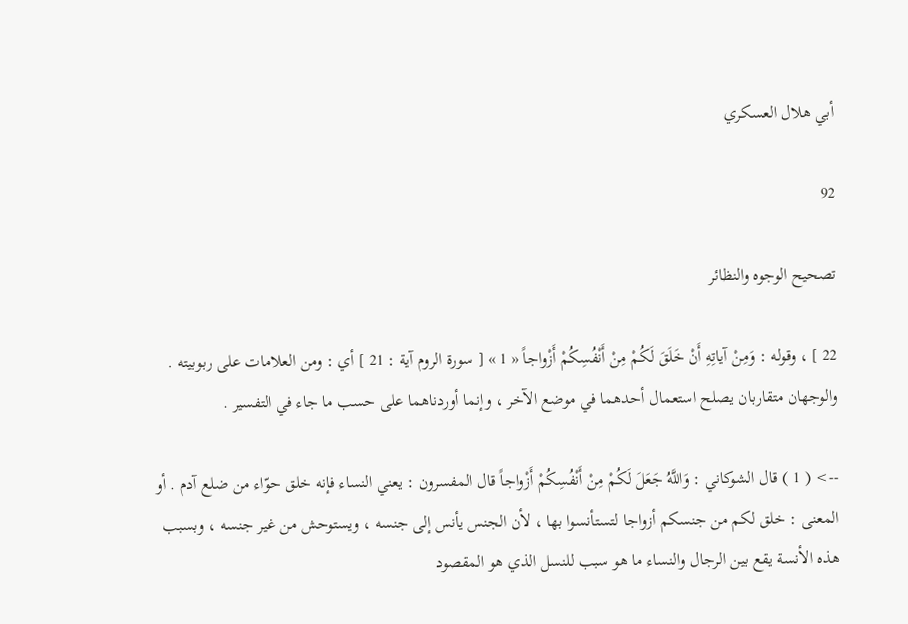أبي هلال العسكري

92

تصحيح الوجوه والنظائر

22 ] ، وقوله : وَمِنْ آياتِهِ أَنْ خَلَقَ لَكُمْ مِنْ أَنْفُسِكُمْ أَزْواجاً « 1 » [ سورة الروم آية : 21 ] أي : ومن العلامات على ربوبيته . والوجهان متقاربان يصلح استعمال أحدهما في موضع الآخر ، وإنما أوردناهما على حسب ما جاء في التفسير .

--> ( 1 ) قال الشوكاني : وَاللَّهُ جَعَلَ لَكُمْ مِنْ أَنْفُسِكُمْ أَزْواجاً قال المفسرون : يعني النساء فإنه خلق حوّاء من ضلع آدم . أو المعنى : خلق لكم من جنسكم أزواجا لتستأنسوا بها ، لأن الجنس يأنس إلى جنسه ، ويستوحش من غير جنسه ، وبسبب هذه الأنسة يقع بين الرجال والنساء ما هو سبب للنسل الذي هو المقصود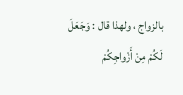بالزواج ، ولهذا قال : وَجَعَلَ لَكُمْ مِنْ أَزْواجِكُمْ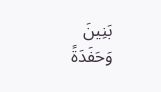بَنِينَ وَحَفَدَةً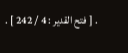. [ فتح القدير : 4 / 242 ] .